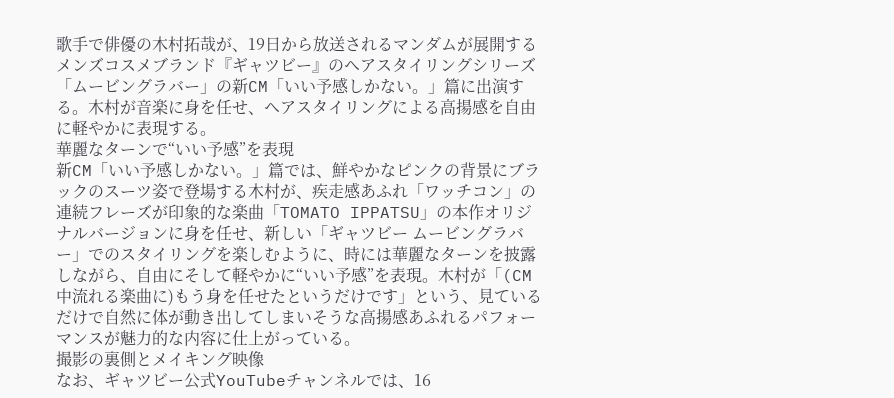歌手で俳優の木村拓哉が、19日から放送されるマンダムが展開するメンズコスメブランド『ギャツビー』のヘアスタイリングシリーズ「ムービングラバー」の新CM「いい予感しかない。」篇に出演する。木村が音楽に身を任せ、ヘアスタイリングによる高揚感を自由に軽やかに表現する。
華麗なターンで“いい予感”を表現
新CM「いい予感しかない。」篇では、鮮やかなピンクの背景にブラックのスーツ姿で登場する木村が、疾走感あふれ「ワッチコン」の連続フレーズが印象的な楽曲「TOMATO IPPATSU」の本作オリジナルバージョンに身を任せ、新しい「ギャツビー ムービングラバー」でのスタイリングを楽しむように、時には華麗なターンを披露しながら、自由にそして軽やかに“いい予感”を表現。木村が「(CM中流れる楽曲に)もう身を任せたというだけです」という、見ているだけで自然に体が動き出してしまいそうな高揚感あふれるパフォーマンスが魅力的な内容に仕上がっている。
撮影の裏側とメイキング映像
なお、ギャツビー公式YouTubeチャンネルでは、16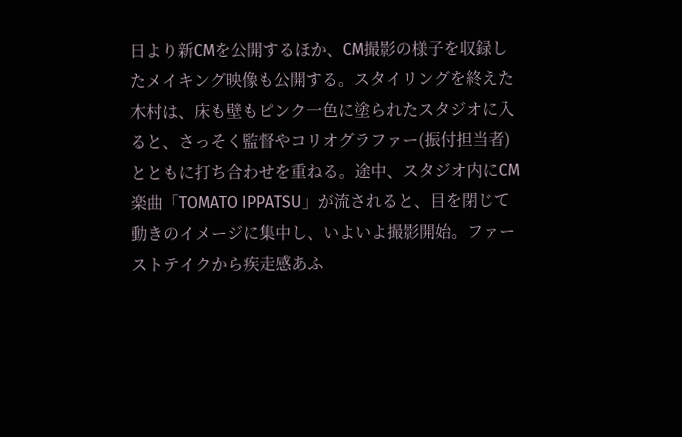日より新CMを公開するほか、CM撮影の様子を収録したメイキング映像も公開する。スタイリングを終えた木村は、床も壁もピンク一色に塗られたスタジオに入ると、さっそく監督やコリオグラファー(振付担当者)とともに打ち合わせを重ねる。途中、スタジオ内にCM楽曲「TOMATO IPPATSU」が流されると、目を閉じて動きのイメージに集中し、いよいよ撮影開始。ファーストテイクから疾走感あふ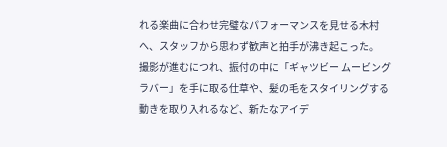れる楽曲に合わせ完璧なパフォーマンスを見せる木村へ、スタッフから思わず歓声と拍手が沸き起こった。
撮影が進むにつれ、振付の中に「ギャツビー ムービングラバー」を手に取る仕草や、髪の毛をスタイリングする動きを取り入れるなど、新たなアイデ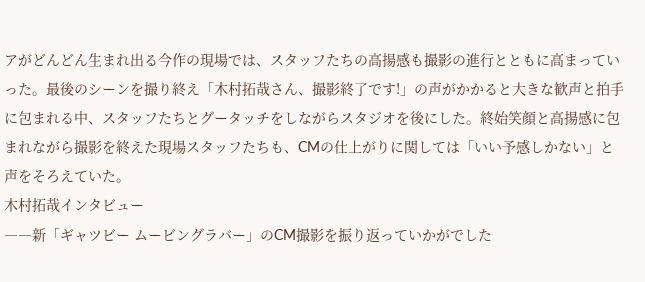アがどんどん生まれ出る今作の現場では、スタッフたちの高揚感も撮影の進行とともに高まっていった。最後のシーンを撮り終え「木村拓哉さん、撮影終了です!」の声がかかると大きな歓声と拍手に包まれる中、スタッフたちとグータッチをしながらスタジオを後にした。終始笑顔と高揚感に包まれながら撮影を終えた現場スタッフたちも、CMの仕上がりに関しては「いい予感しかない」と声をそろえていた。
木村拓哉インタビュー
――新「ギャツビー ムービングラバー」のCM撮影を振り返っていかがでした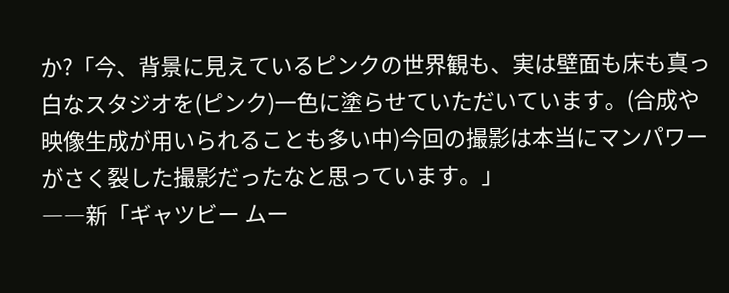か?「今、背景に見えているピンクの世界観も、実は壁面も床も真っ白なスタジオを(ピンク)一色に塗らせていただいています。(合成や映像生成が用いられることも多い中)今回の撮影は本当にマンパワーがさく裂した撮影だったなと思っています。」
――新「ギャツビー ムー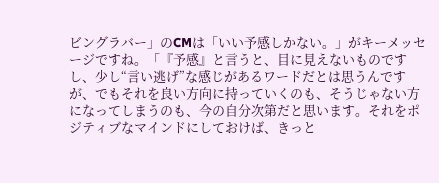ビングラバー」のCMは「いい予感しかない。」がキーメッセージですね。「『予感』と言うと、目に見えないものですし、少し“言い逃げ”な感じがあるワードだとは思うんですが、でもそれを良い方向に持っていくのも、そうじゃない方になってしまうのも、今の自分次第だと思います。それをポジティブなマインドにしておけば、きっと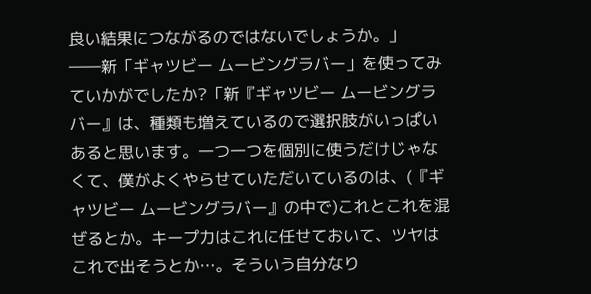良い結果につながるのではないでしょうか。」
――新「ギャツビー ムービングラバー」を使ってみていかがでしたか?「新『ギャツビー ムービングラバー』は、種類も増えているので選択肢がいっぱいあると思います。一つ一つを個別に使うだけじゃなくて、僕がよくやらせていただいているのは、(『ギャツビー ムービングラバー』の中で)これとこれを混ぜるとか。キープ力はこれに任せておいて、ツヤはこれで出そうとか…。そういう自分なり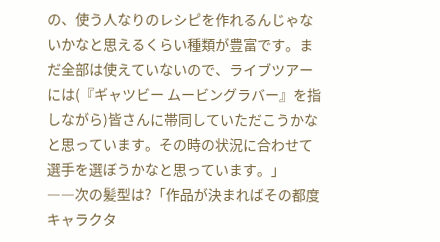の、使う人なりのレシピを作れるんじゃないかなと思えるくらい種類が豊富です。まだ全部は使えていないので、ライブツアーには(『ギャツビー ムービングラバー』を指しながら)皆さんに帯同していただこうかなと思っています。その時の状況に合わせて選手を選ぼうかなと思っています。」
――次の髪型は?「作品が決まればその都度キャラクタ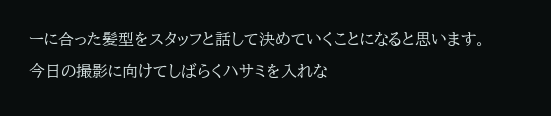ーに合った髪型をスタッフと話して決めていくことになると思います。今日の撮影に向けてしばらくハサミを入れな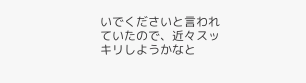いでくださいと言われていたので、近々スッキリしようかなと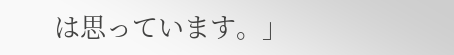は思っています。」